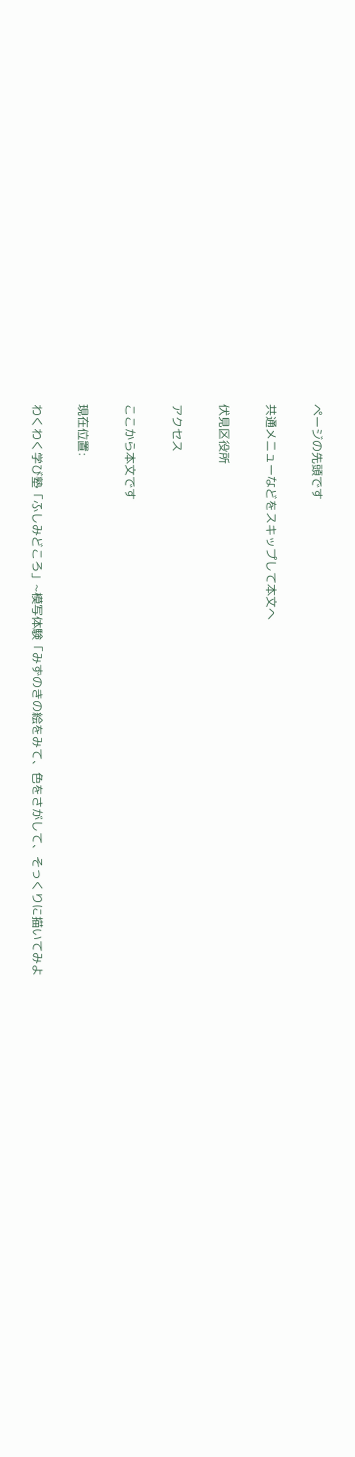ページの先頭です

共通メニューなどをスキップして本文へ

伏見区役所

アクセス

ここから本文です

現在位置:

わくわく学び塾「ふしみどころ」~模写体験「みずのきの絵をみて、色をさがして、そっくりに描いてみよ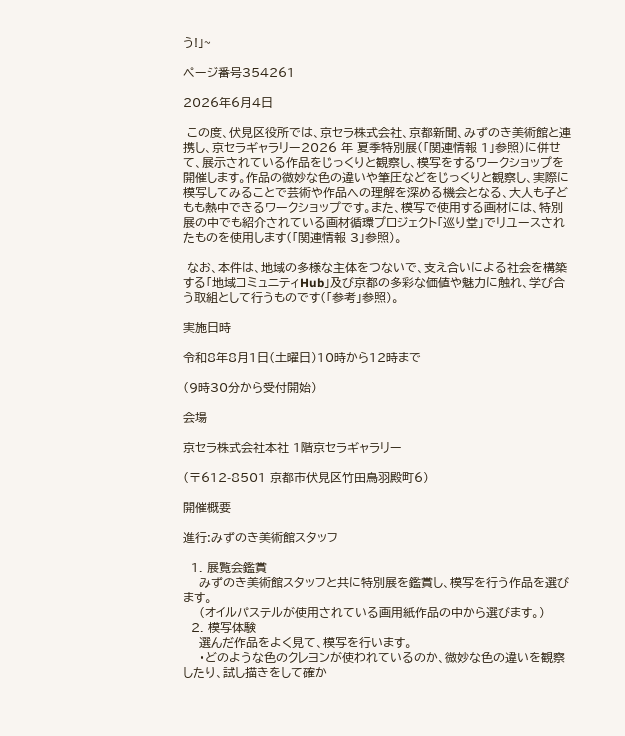う!」~

ページ番号354261

2026年6月4日

 この度、伏見区役所では、京セラ株式会社、京都新聞、みずのき美術館と連携し、京セラギャラリー2026 年 夏季特別展(「関連情報 1」参照)に併せて、展示されている作品をじっくりと観察し、模写をするワークショップを開催します。作品の微妙な色の違いや筆圧などをじっくりと観察し、実際に模写してみることで芸術や作品への理解を深める機会となる、大人も子どもも熱中できるワークショップです。また、模写で使用する画材には、特別展の中でも紹介されている画材循環プロジェクト「巡り堂」でリユースされたものを使用します(「関連情報 3」参照)。

 なお、本件は、地域の多様な主体をつないで、支え合いによる社会を構築する「地域コミュニティHub」及び京都の多彩な価値や魅力に触れ、学び合う取組として行うものです(「参考」参照)。

実施日時

令和8年8月1日(土曜日)10時から12時まで

(9時30分から受付開始)

会場

京セラ株式会社本社 1階京セラギャラリー

(〒612-8501 京都市伏見区竹田鳥羽殿町6)

開催概要

進行:みずのき美術館スタッフ

  1. 展覧会鑑賞
    みずのき美術館スタッフと共に特別展を鑑賞し、模写を行う作品を選びます。
    (オイルパステルが使用されている画用紙作品の中から選びます。)
  2. 模写体験
    選んだ作品をよく見て、模写を行います。
    ・どのような色のクレヨンが使われているのか、微妙な色の違いを観察したり、試し描きをして確か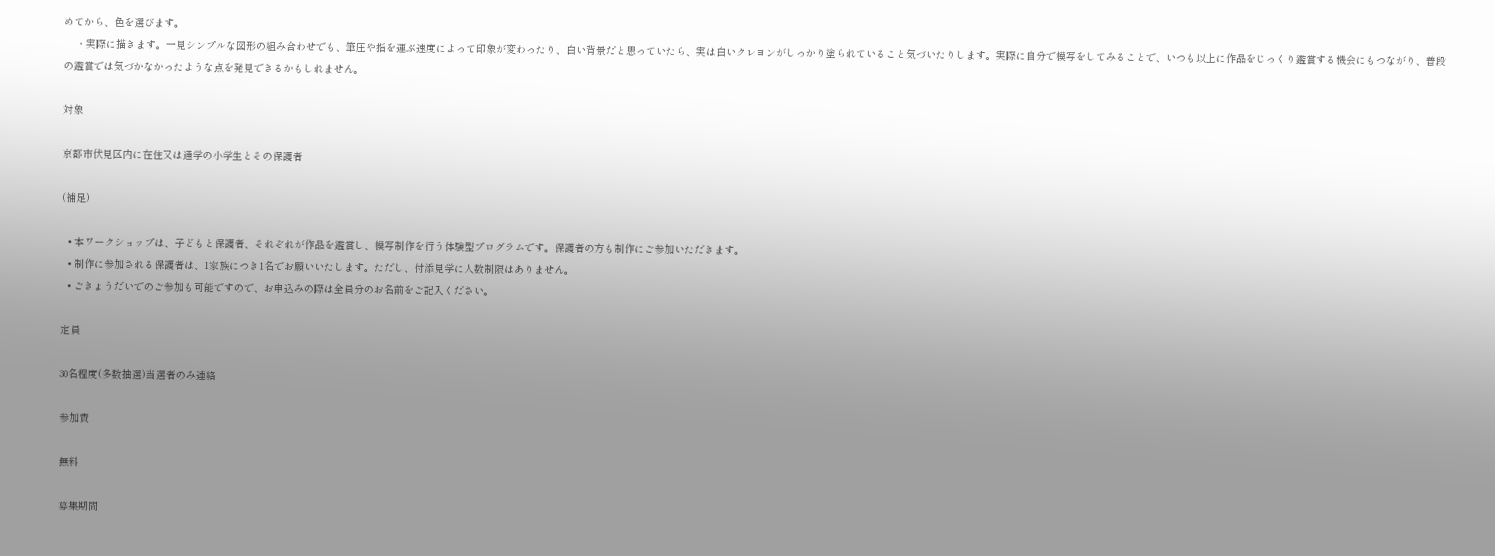めてから、色を選びます。
    ・実際に描きます。一見シンプルな図形の組み合わせでも、筆圧や指を運ぶ速度によって印象が変わったり、白い背景だと思っていたら、実は白いクレヨンがしっかり塗られていること気づいたりします。実際に自分で模写をしてみることで、いつも以上に作品をじっくり鑑賞する機会にもつながり、普段の鑑賞では気づかなかったような点を発見できるかもしれません。

対象

京都市伏見区内に在住又は通学の小学生とその保護者

(補足)

  • 本ワークショップは、子どもと保護者、それぞれが作品を鑑賞し、模写制作を行う体験型プログラムです。保護者の方も制作にご参加いただきます。
  • 制作に参加される保護者は、1家族につき1名でお願いいたします。ただし、付添見学に人数制限はありません。
  • ごきょうだいでのご参加も可能ですので、お申込みの際は全員分のお名前をご記入ください。

定員

30名程度(多数抽選)当選者のみ連絡

参加費

無料

募集期間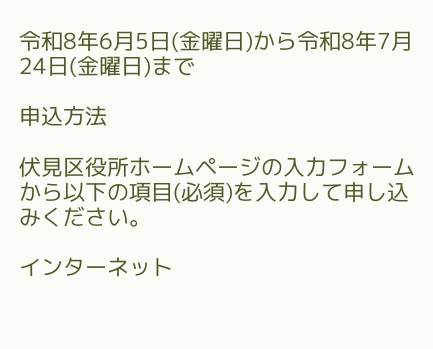令和8年6月5日(金曜日)から令和8年7月24日(金曜日)まで

申込方法

伏見区役所ホームページの入力フォームから以下の項目(必須)を入力して申し込みください。

インターネット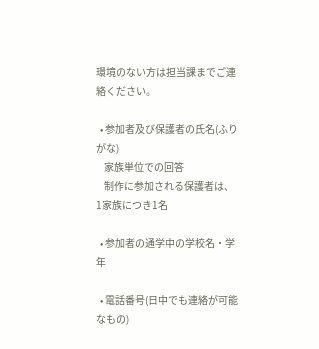環境のない方は担当課までご連絡ください。

  • 参加者及び保護者の氏名(ふりがな)
    家族単位での回答
    制作に参加される保護者は、1家族につき1名

  • 参加者の通学中の学校名・学年

  • 電話番号(日中でも連絡が可能なもの)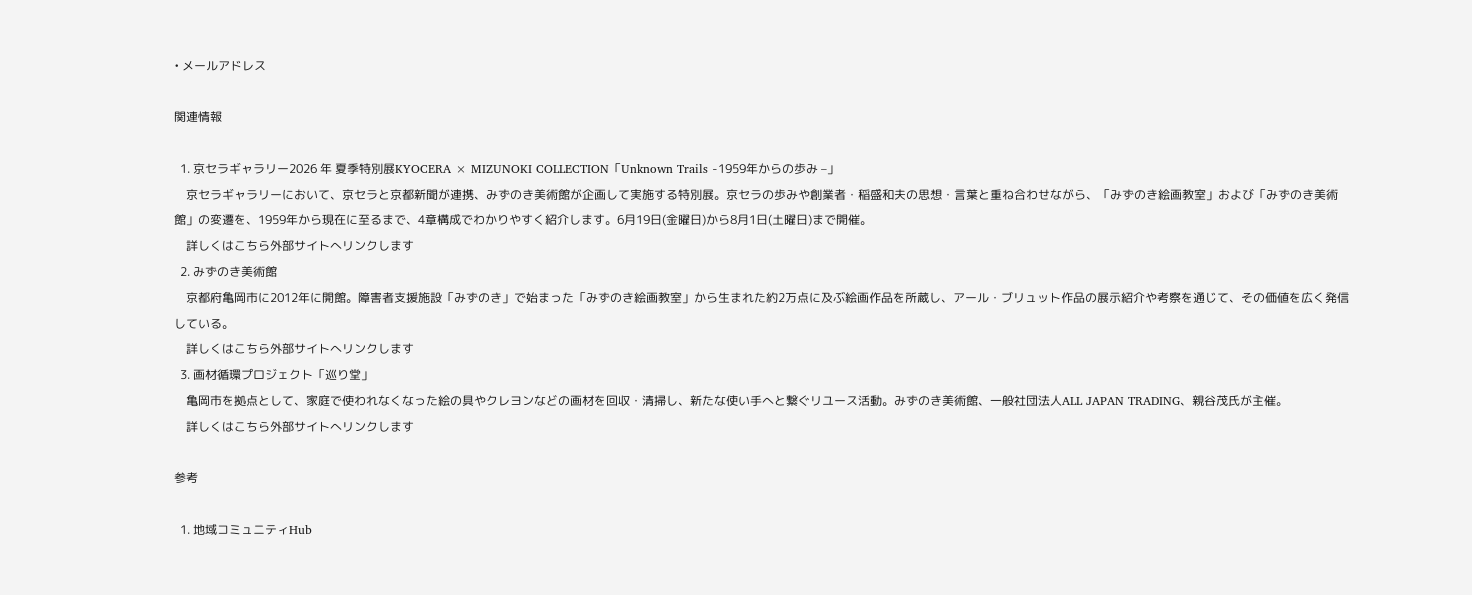• メールアドレス

関連情報

  1. 京セラギャラリー2026 年 夏季特別展KYOCERA × MIZUNOKI COLLECTION「Unknown Trails -1959年からの歩み –」
    京セラギャラリーにおいて、京セラと京都新聞が連携、みずのき美術館が企画して実施する特別展。京セラの歩みや創業者・稲盛和夫の思想・言葉と重ね合わせながら、「みずのき絵画教室」および「みずのき美術館」の変遷を、1959年から現在に至るまで、4章構成でわかりやすく紹介します。6月19日(金曜日)から8月1日(土曜日)まで開催。
    詳しくはこちら外部サイトへリンクします
  2. みずのき美術館
    京都府亀岡市に2012年に開館。障害者支援施設「みずのき」で始まった「みずのき絵画教室」から生まれた約2万点に及ぶ絵画作品を所蔵し、アール・ブリュット作品の展示紹介や考察を通じて、その価値を広く発信している。
    詳しくはこちら外部サイトへリンクします
  3. 画材循環プロジェクト「巡り堂」
    亀岡市を拠点として、家庭で使われなくなった絵の具やクレヨンなどの画材を回収・清掃し、新たな使い手へと繋ぐリユース活動。みずのき美術館、一般社団法人ALL JAPAN TRADING、親谷茂氏が主催。
    詳しくはこちら外部サイトへリンクします

参考

  1. 地域コミュニティHub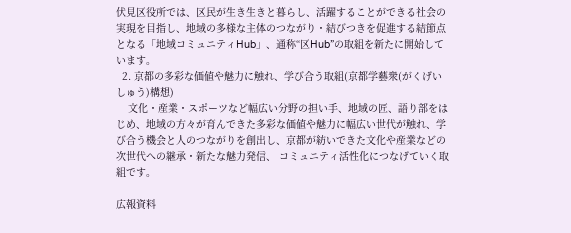伏見区役所では、区民が生き生きと暮らし、活躍することができる社会の実現を目指し、地域の多様な主体のつながり・結びつきを促進する結節点となる「地域コミュニティHub」、通称“区Hub”の取組を新たに開始しています。
  2. 京都の多彩な価値や魅力に触れ、学び合う取組(京都学藝衆(がくげいしゅう)構想)
    文化・産業・スポーツなど幅広い分野の担い手、地域の匠、語り部をはじめ、地域の方々が育んできた多彩な価値や魅力に幅広い世代が触れ、学び合う機会と人のつながりを創出し、京都が紡いできた文化や産業などの次世代への継承・新たな魅力発信、 コミュニティ活性化につなげていく取組です。

広報資料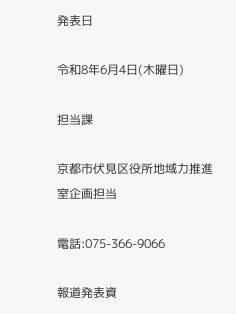発表日

令和8年6月4日(木曜日)

担当課

京都市伏見区役所地域力推進室企画担当

電話:075-366-9066

報道発表資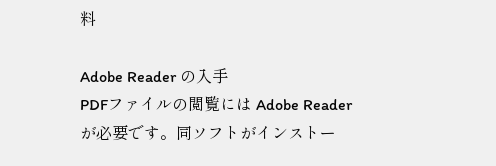料

Adobe Reader の入手
PDFファイルの閲覧には Adobe Reader が必要です。同ソフトがインストー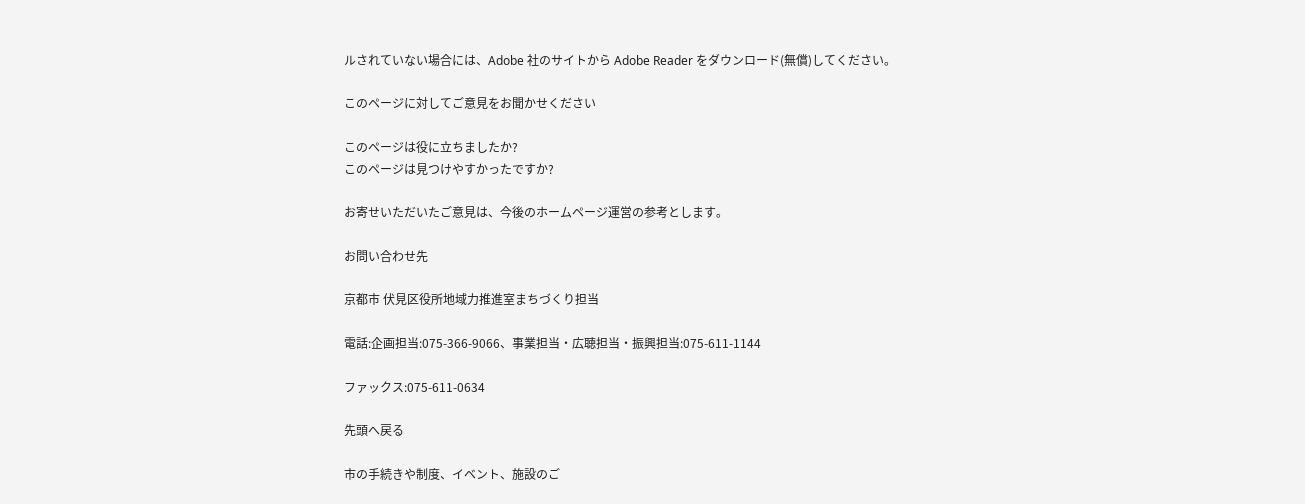ルされていない場合には、Adobe 社のサイトから Adobe Reader をダウンロード(無償)してください。

このページに対してご意見をお聞かせください

このページは役に立ちましたか?
このページは見つけやすかったですか?

お寄せいただいたご意見は、今後のホームページ運営の参考とします。

お問い合わせ先

京都市 伏見区役所地域力推進室まちづくり担当

電話:企画担当:075-366-9066、事業担当・広聴担当・振興担当:075-611-1144

ファックス:075-611-0634

先頭へ戻る

市の手続きや制度、イベント、施設のご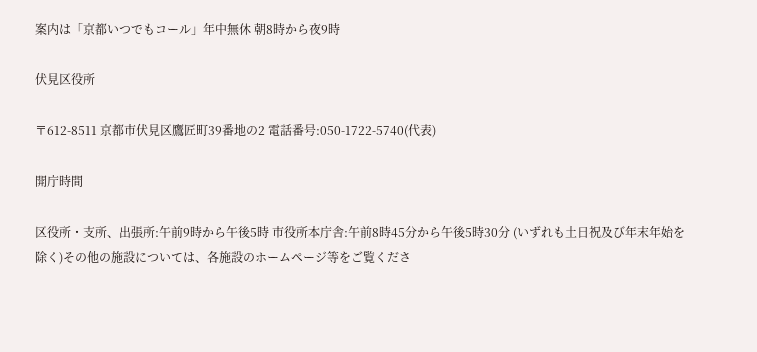案内は「京都いつでもコール」年中無休 朝8時から夜9時

伏見区役所

〒612-8511 京都市伏見区鷹匠町39番地の2 電話番号:050-1722-5740(代表)

開庁時間

区役所・支所、出張所:午前9時から午後5時 市役所本庁舎:午前8時45分から午後5時30分 (いずれも土日祝及び年末年始を除く)その他の施設については、各施設のホームページ等をご覧くださ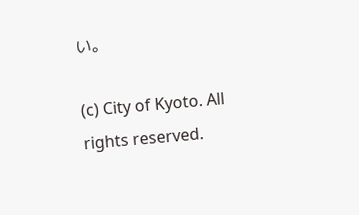い。

(c) City of Kyoto. All rights reserved.